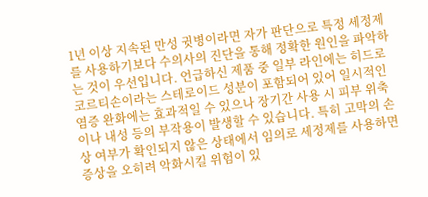1년 이상 지속된 만성 귓병이라면 자가 판단으로 특정 세정제를 사용하기보다 수의사의 진단을 통해 정확한 원인을 파악하는 것이 우선입니다. 언급하신 제품 중 일부 라인에는 히드로코르티손이라는 스테로이드 성분이 포함되어 있어 일시적인 염증 완화에는 효과적일 수 있으나 장기간 사용 시 피부 위축이나 내성 등의 부작용이 발생할 수 있습니다. 특히 고막의 손상 여부가 확인되지 않은 상태에서 임의로 세정제를 사용하면 증상을 오히려 악화시킬 위험이 있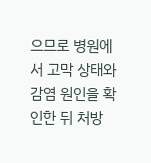으므로 병원에서 고막 상태와 감염 원인을 확인한 뒤 처방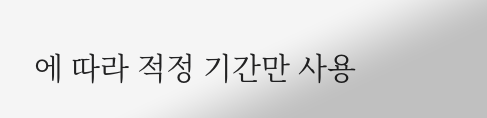에 따라 적정 기간만 사용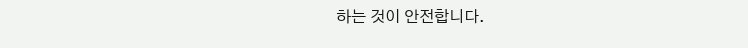하는 것이 안전합니다.